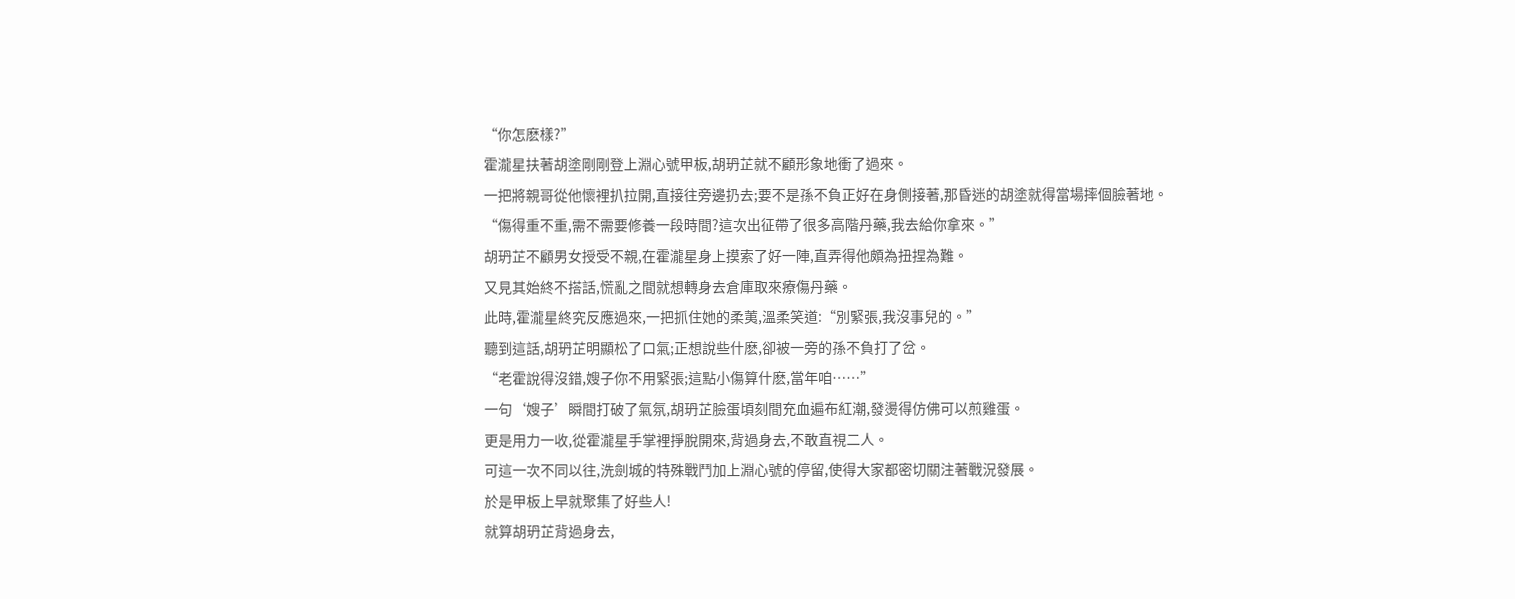“你怎麽樣?”
霍瀧星扶著胡塗剛剛登上淵心號甲板,胡玬芷就不顧形象地衝了過來。
一把將親哥從他懷裡扒拉開,直接往旁邊扔去;要不是孫不負正好在身側接著,那昏迷的胡塗就得當場摔個臉著地。
“傷得重不重,需不需要修養一段時間?這次出征帶了很多高階丹藥,我去給你拿來。”
胡玬芷不顧男女授受不親,在霍瀧星身上摸索了好一陣,直弄得他頗為扭捏為難。
又見其始終不搭話,慌亂之間就想轉身去倉庫取來療傷丹藥。
此時,霍瀧星終究反應過來,一把抓住她的柔荑,溫柔笑道:“別緊張,我沒事兒的。”
聽到這話,胡玬芷明顯松了口氣;正想說些什麽,卻被一旁的孫不負打了岔。
“老霍說得沒錯,嫂子你不用緊張;這點小傷算什麽,當年咱……”
一句‘嫂子’瞬間打破了氣氛,胡玬芷臉蛋頃刻間充血遍布紅潮,發燙得仿佛可以煎雞蛋。
更是用力一收,從霍瀧星手掌裡掙脫開來,背過身去,不敢直視二人。
可這一次不同以往,洗劍城的特殊戰鬥加上淵心號的停留,使得大家都密切關注著戰況發展。
於是甲板上早就聚集了好些人!
就算胡玬芷背過身去,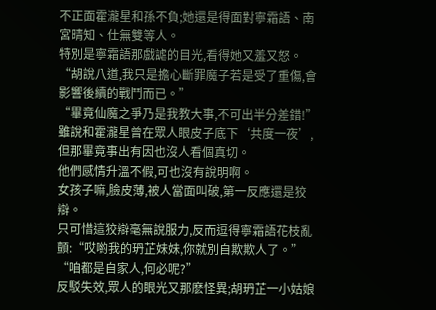不正面霍瀧星和孫不負;她還是得面對寧霜語、南宮晴知、仕無雙等人。
特別是寧霜語那戲謔的目光,看得她又羞又怒。
“胡說八道,我只是擔心斷罪魔子若是受了重傷,會影響後續的戰鬥而已。”
“畢竟仙魔之爭乃是我教大事,不可出半分差錯!”
雖說和霍瀧星曾在眾人眼皮子底下‘共度一夜’,但那畢竟事出有因也沒人看個真切。
他們感情升溫不假,可也沒有說明啊。
女孩子嘛,臉皮薄,被人當面叫破,第一反應還是狡辯。
只可惜這狡辯毫無說服力,反而逗得寧霜語花枝亂顫:“哎喲我的玬芷妹妹,你就別自欺欺人了。”
“咱都是自家人,何必呢?”
反駁失效,眾人的眼光又那麽怪異;胡玬芷一小姑娘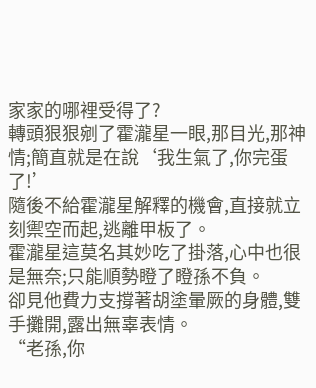家家的哪裡受得了?
轉頭狠狠剜了霍瀧星一眼,那目光,那神情;簡直就是在說‘我生氣了,你完蛋了!’
隨後不給霍瀧星解釋的機會,直接就立刻禦空而起,逃離甲板了。
霍瀧星這莫名其妙吃了掛落,心中也很是無奈;只能順勢瞪了瞪孫不負。
卻見他費力支撐著胡塗暈厥的身體,雙手攤開,露出無辜表情。
“老孫,你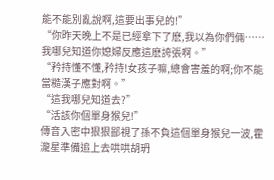能不能別亂說啊,這要出事兒的!”
“你昨天晚上不是已經拿下了麽,我以為你們倆……我哪兒知道你媳婦反應這麽誇張啊。”
“矜持懂不懂,矜持!女孩子嘛,總會害羞的啊;你不能當糙漢子應對啊。”
“這我哪兒知道去?”
“活該你個單身猴兒!”
傳音入密中狠狠鄙視了孫不負這個單身猴兒一波,霍瀧星準備追上去哄哄胡玬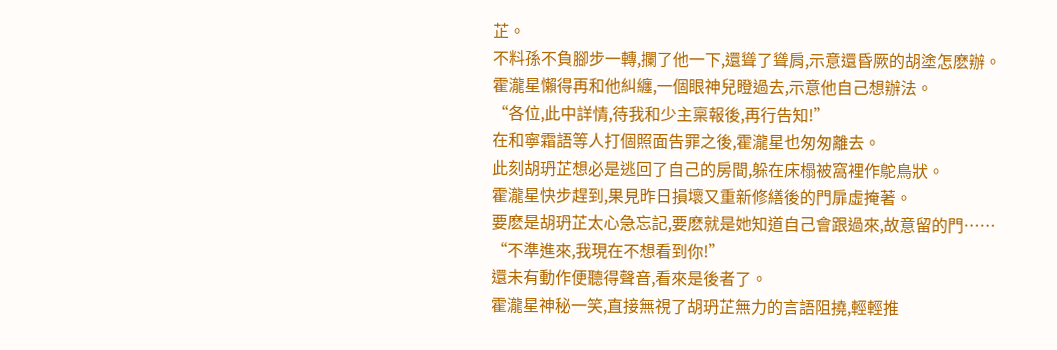芷。
不料孫不負腳步一轉,攔了他一下,還聳了聳肩,示意還昏厥的胡塗怎麽辦。
霍瀧星懶得再和他糾纏,一個眼神兒瞪過去,示意他自己想辦法。
“各位,此中詳情,待我和少主稟報後,再行告知!”
在和寧霜語等人打個照面告罪之後,霍瀧星也匆匆離去。
此刻胡玬芷想必是逃回了自己的房間,躲在床榻被窩裡作鴕鳥狀。
霍瀧星快步趕到,果見昨日損壞又重新修繕後的門扉虛掩著。
要麽是胡玬芷太心急忘記,要麽就是她知道自己會跟過來,故意留的門……
“不準進來,我現在不想看到你!”
還未有動作便聽得聲音,看來是後者了。
霍瀧星神秘一笑,直接無視了胡玬芷無力的言語阻撓,輕輕推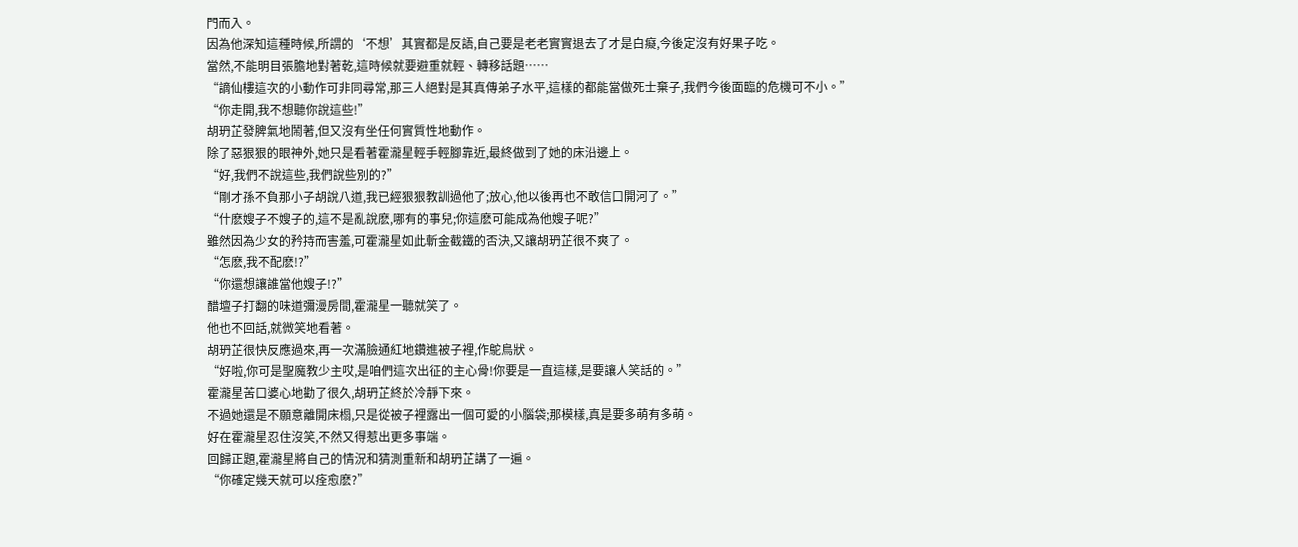門而入。
因為他深知這種時候,所謂的‘不想’其實都是反語,自己要是老老實實退去了才是白癡,今後定沒有好果子吃。
當然,不能明目張膽地對著乾,這時候就要避重就輕、轉移話題……
“謫仙樓這次的小動作可非同尋常,那三人絕對是其真傳弟子水平,這樣的都能當做死士棄子,我們今後面臨的危機可不小。”
“你走開,我不想聽你說這些!”
胡玬芷發脾氣地鬧著,但又沒有坐任何實質性地動作。
除了惡狠狠的眼神外,她只是看著霍瀧星輕手輕腳靠近,最終做到了她的床沿邊上。
“好,我們不說這些,我們說些別的?”
“剛才孫不負那小子胡說八道,我已經狠狠教訓過他了;放心,他以後再也不敢信口開河了。”
“什麽嫂子不嫂子的,這不是亂說麽,哪有的事兒;你這麽可能成為他嫂子呢?”
雖然因為少女的矜持而害羞,可霍瀧星如此斬金截鐵的否決,又讓胡玬芷很不爽了。
“怎麽,我不配麽!?”
“你還想讓誰當他嫂子!?”
醋壇子打翻的味道彌漫房間,霍瀧星一聽就笑了。
他也不回話,就微笑地看著。
胡玬芷很快反應過來,再一次滿臉通紅地鑽進被子裡,作鴕鳥狀。
“好啦,你可是聖魔教少主哎,是咱們這次出征的主心骨!你要是一直這樣,是要讓人笑話的。”
霍瀧星苦口婆心地勸了很久,胡玬芷終於冷靜下來。
不過她還是不願意離開床榻,只是從被子裡露出一個可愛的小腦袋;那模樣,真是要多萌有多萌。
好在霍瀧星忍住沒笑,不然又得惹出更多事端。
回歸正題,霍瀧星將自己的情況和猜測重新和胡玬芷講了一遍。
“你確定幾天就可以痊愈麽?”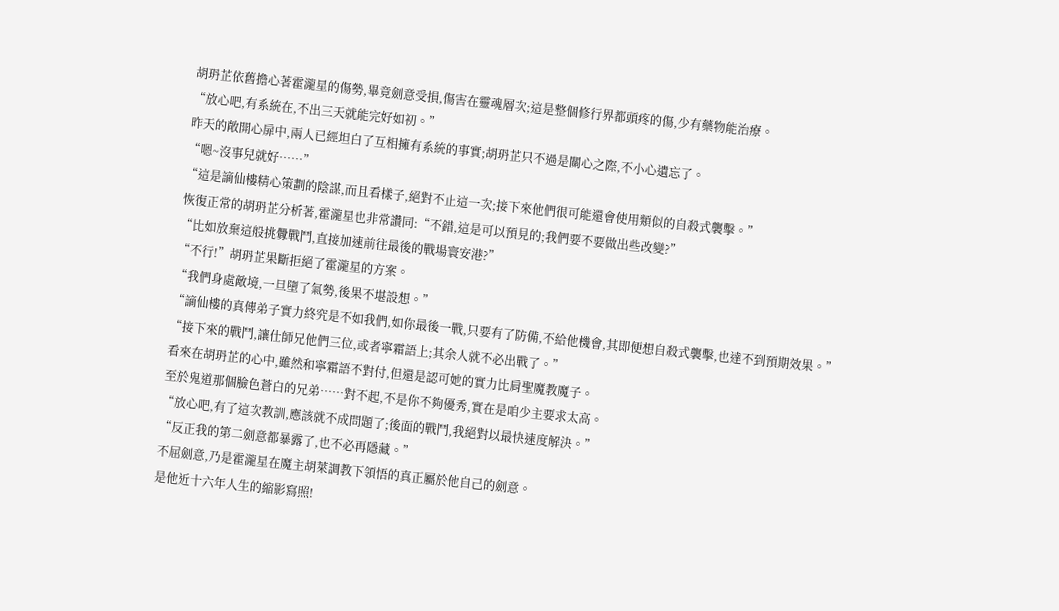胡玬芷依舊擔心著霍瀧星的傷勢,畢竟劍意受損,傷害在靈魂層次;這是整個修行界都頭疼的傷,少有藥物能治療。
“放心吧,有系統在,不出三天就能完好如初。”
昨天的敞開心扉中,兩人已經坦白了互相擁有系統的事實;胡玬芷只不過是關心之際,不小心遺忘了。
“嗯~沒事兒就好……”
“這是謫仙樓精心策劃的陰謀,而且看樣子,絕對不止這一次;接下來他們很可能還會使用類似的自殺式襲擊。”
恢復正常的胡玬芷分析著,霍瀧星也非常讚同:“不錯,這是可以預見的;我們要不要做出些改變?”
“比如放棄這般挑釁戰鬥,直接加速前往最後的戰場寰安港?”
“不行!”胡玬芷果斷拒絕了霍瀧星的方案。
“我們身處敵境,一旦墮了氣勢,後果不堪設想。”
“謫仙樓的真傳弟子實力終究是不如我們,如你最後一戰,只要有了防備,不給他機會,其即便想自殺式襲擊,也達不到預期效果。”
“接下來的戰鬥,讓仕師兄他們三位,或者寧霜語上;其余人就不必出戰了。”
看來在胡玬芷的心中,雖然和寧霜語不對付,但還是認可她的實力比肩聖魔教魔子。
至於鬼道那個臉色蒼白的兄弟……對不起,不是你不夠優秀,實在是咱少主要求太高。
“放心吧,有了這次教訓,應該就不成問題了;後面的戰鬥,我絕對以最快速度解決。”
“反正我的第二劍意都暴露了,也不必再隱藏。”
不屈劍意,乃是霍瀧星在魔主胡萊調教下領悟的真正屬於他自己的劍意。
是他近十六年人生的縮影寫照!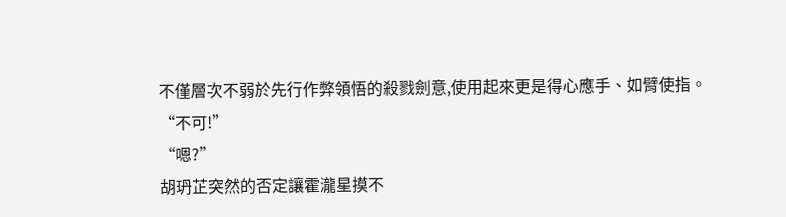不僅層次不弱於先行作弊領悟的殺戮劍意,使用起來更是得心應手、如臂使指。
“不可!”
“嗯?”
胡玬芷突然的否定讓霍瀧星摸不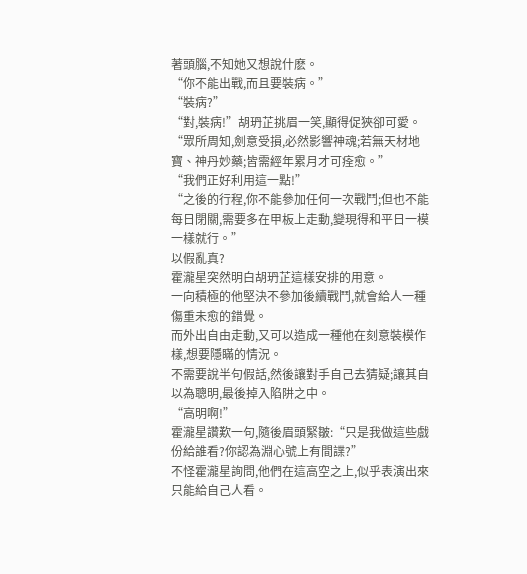著頭腦,不知她又想說什麽。
“你不能出戰,而且要裝病。”
“裝病?”
“對,裝病!”胡玬芷挑眉一笑,顯得促狹卻可愛。
“眾所周知,劍意受損,必然影響神魂;若無天材地寶、神丹妙藥;皆需經年累月才可痊愈。”
“我們正好利用這一點!”
“之後的行程,你不能參加任何一次戰鬥;但也不能每日閉關,需要多在甲板上走動,變現得和平日一模一樣就行。”
以假亂真?
霍瀧星突然明白胡玬芷這樣安排的用意。
一向積極的他堅決不參加後續戰鬥,就會給人一種傷重未愈的錯覺。
而外出自由走動,又可以造成一種他在刻意裝模作樣,想要隱瞞的情況。
不需要說半句假話,然後讓對手自己去猜疑;讓其自以為聰明,最後掉入陷阱之中。
“高明啊!”
霍瀧星讚歎一句,隨後眉頭緊皺:“只是我做這些戲份給誰看?你認為淵心號上有間諜?”
不怪霍瀧星詢問,他們在這高空之上,似乎表演出來只能給自己人看。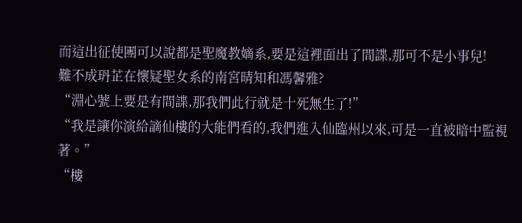而這出征使團可以說都是聖魔教嫡系,要是這裡面出了間諜,那可不是小事兒!
難不成玬芷在懷疑聖女系的南宮晴知和馮馨雅?
“淵心號上要是有間諜,那我們此行就是十死無生了!”
“我是讓你演給謫仙樓的大能們看的,我們進入仙臨州以來,可是一直被暗中監視著。”
“樓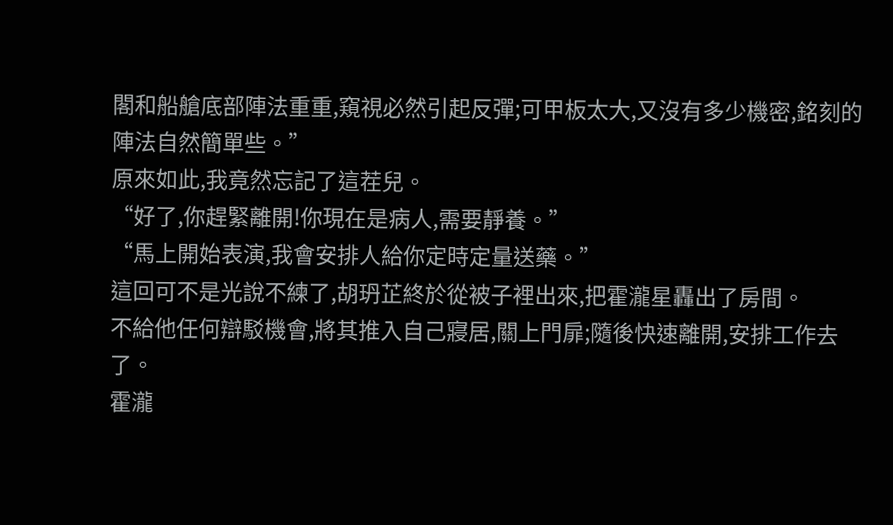閣和船艙底部陣法重重,窺視必然引起反彈;可甲板太大,又沒有多少機密,銘刻的陣法自然簡單些。”
原來如此,我竟然忘記了這茬兒。
“好了,你趕緊離開!你現在是病人,需要靜養。”
“馬上開始表演,我會安排人給你定時定量送藥。”
這回可不是光說不練了,胡玬芷終於從被子裡出來,把霍瀧星轟出了房間。
不給他任何辯駁機會,將其推入自己寢居,關上門扉;隨後快速離開,安排工作去了。
霍瀧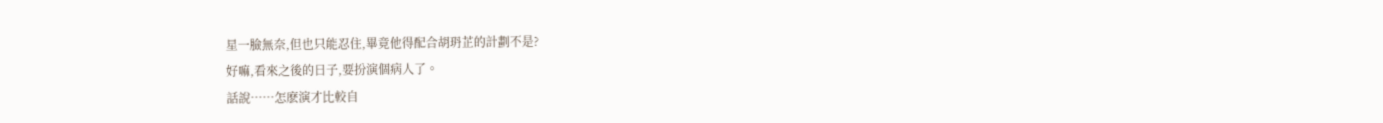星一臉無奈,但也只能忍住,畢竟他得配合胡玬芷的計劃不是?
好嘛,看來之後的日子,要扮演個病人了。
話說……怎麽演才比較自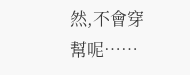然,不會穿幫呢……